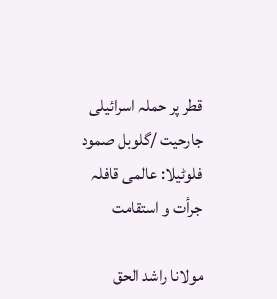قطر پر حملہ اسرائیلی جارحیت /گلوبل صمود فلوٹیلا: عالمی قافلہ جرأت و استقامت

مولانا راشد الحق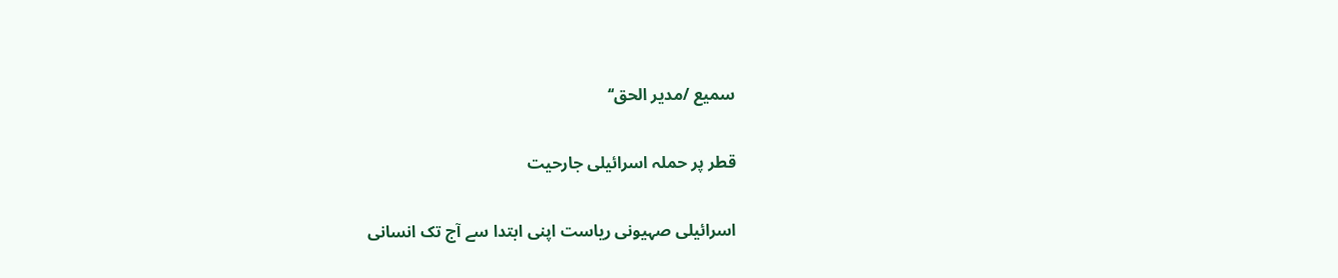سمیع /مدیر الحق‘‘

قطر پر حملہ اسرائیلی جارحیت

اسرائیلی صہیونی ریاست اپنی ابتدا سے آج تک انسانی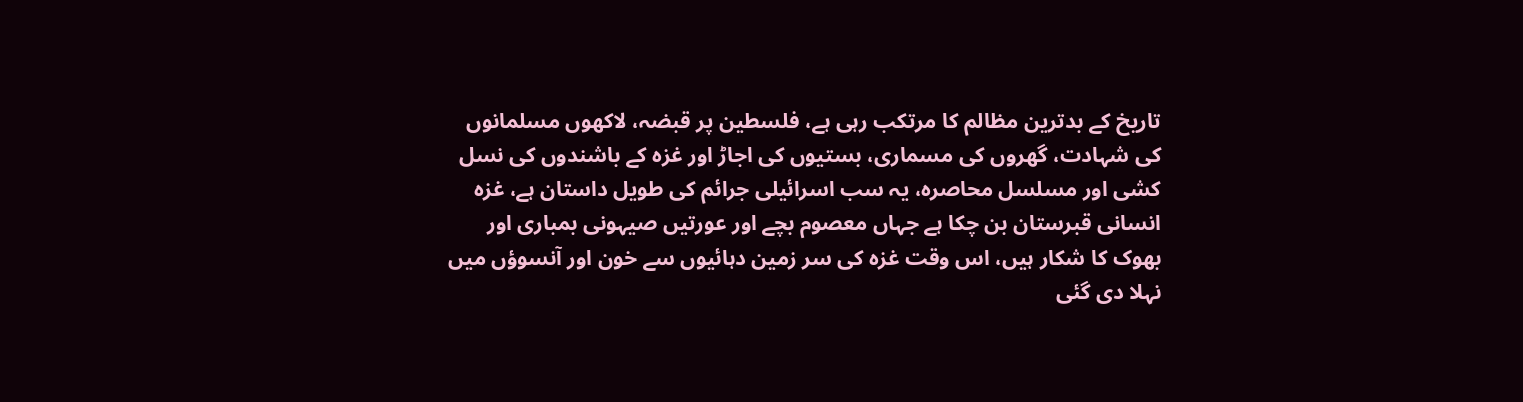تاریخ کے بدترین مظالم کا مرتکب رہی ہے، فلسطین پر قبضہ، لاکھوں مسلمانوں کی شہادت، گھروں کی مسماری، بستیوں کی اجاڑ اور غزہ کے باشندوں کی نسل کشی اور مسلسل محاصرہ، یہ سب اسرائیلی جرائم کی طویل داستان ہے، غزہ انسانی قبرستان بن چکا ہے جہاں معصوم بچے اور عورتیں صیہونی بمباری اور بھوک کا شکار ہیں، اس وقت غزہ کی سر زمین دہائیوں سے خون اور آنسوؤں میں نہلا دی گئی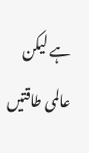ہے لیکن عالمی طاقتیں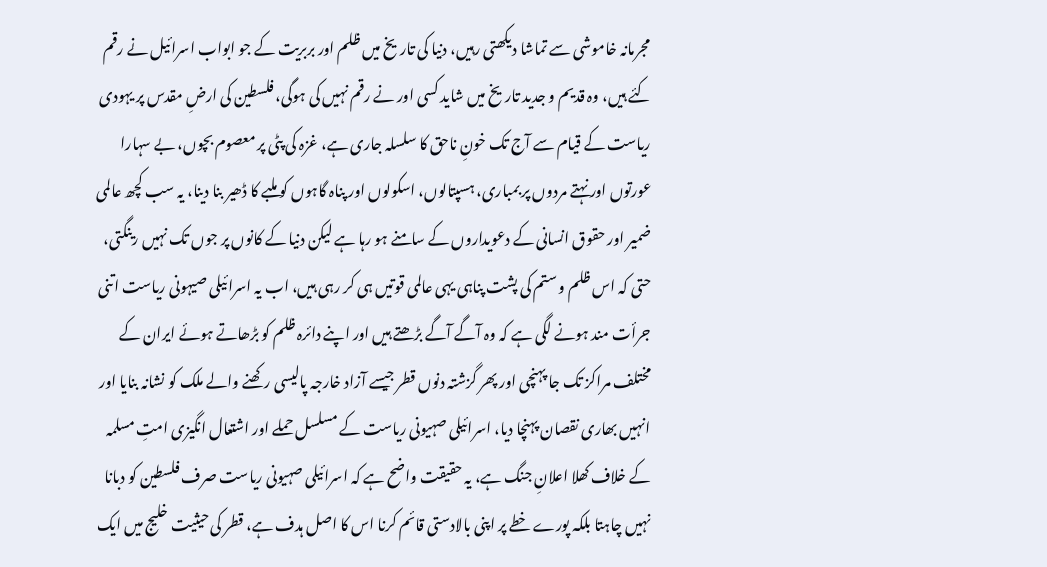مجرمانہ خاموشی سے تماشا دیکھتی رہیں، دنیا کی تاریخ میں ظلم اور بربریت کے جو ابواب اسرائیل نے رقم کئے ہیں، وہ قدیم و جدید تاریخ میں شاید کسی اور نے رقم نہیں کی ہوگی، فلسطین کی ارضِ مقدس پر یہودی ریاست کے قیام سے آج تک خونِ ناحق کا سلسلہ جاری ہے، غزہ کی پٹی پر معصوم بچوں، بے سہارا عورتوں اور نہتے مردوں پر بمباری، ہسپتالوں، اسکولوں اور پناہ گاہوں کو ملبے کا ڈھیر بنا دینا، یہ سب کچھ عالمی ضمیر اور حقوق انسانی کے دعویداروں کے سامنے ہو رہا ہے لیکن دنیا کے کانوں پر جوں تک نہیں رینگتی، حتی کہ اس ظلم و ستم کی پشت پناہی یہی عالمی قوتیں ہی کر رہی ہیں، اب یہ اسرائیلی صیہونی ریاست اتنی جرأت مند ہونے لگی ہے کہ وہ آگے آگے بڑھتے ہیں اور اپنے دائرہ ظلم کو بڑھاتے ہوئے ایران کے مختلف مراکز تک جا پہنچی اور پھر گزشتہ دنوں قطر جیسے آزاد خارجہ پالیسی رکھنے والے ملک کو نشانہ بنایا اور انہیں بھاری نقصان پہنچا دیا، اسرائیلی صہیونی ریاست کے مسلسل حملے اور اشتعال انگیزی امتِ مسلمہ کے خلاف کھلا اعلانِ جنگ ہے، یہ حقیقت واضح ہے کہ اسرائیلی صہیونی ریاست صرف فلسطین کو دبانا نہیں چاہتا بلکہ پورے خطے پر اپنی بالادستی قائم کرنا اس کا اصل ہدف ہے، قطر کی حیثیت خلیج میں ایک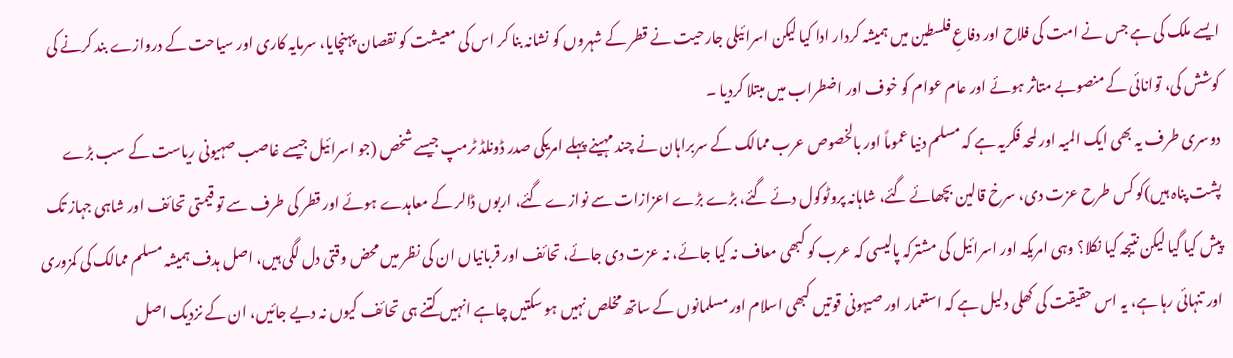ایسے ملک کی ہے جس نے امت کی فلاح اور دفاعِ فلسطین میں ہمیشہ کردار ادا کیا لیکن اسرائیلی جارحیت نے قطر کے شہروں کو نشانہ بنا کر اس کی معیشت کو نقصان پہنچایا، سرمایہ کاری اور سیاحت کے دروازے بند کرنے کی کوشش کی، توانائی کے منصوبے متاثر ہوئے اور عام عوام کو خوف اور اضطراب میں مبتلا کردیا ۔
دوسری طرف یہ بھی ایک المیہ اور لمحہ فکریہ ہے کہ مسلم دنیا عموماً اور بالخصوص عرب ممالک کے سربراہان نے چند مہینے پہلے امریکی صدر ڈونلڈ ٹرمپ جیسے شخص (جو اسرائیل جیسے غاصب صہیونی ریاست کے سب بڑے پشت پناہ ہیں)کو کس طرح عزت دی، سرخ قالین بچھائے گئے، شاہانہ پروٹوکول دئے گئے، بڑے بڑے اعزازات سے نوازے گئے، اربوں ڈالر کے معاہدے ہوئے اور قطر کی طرف سے تو قیمتی تحائف اور شاہی جہاز تک پیش کیا گیا لیکن نتیجہ کیا نکلا؟ وہی امریکہ اور اسرائیل کی مشترکہ پالیسی کہ عرب کو کبھی معاف نہ کیا جائے، نہ عزت دی جائے، تحائف اور قربانیاں ان کی نظر میں محض وقتی دل لگی ہیں، اصل ہدف ہمیشہ مسلم ممالک کی کمزوری اور تنہائی رہا ہے، یہ اس حقیقت کی کھلی دلیل ہے کہ استعمار اور صیہونی قوتیں کبھی اسلام اور مسلمانوں کے ساتھ مخلص نہیں ہو سکتیں چاہے انہیں کتنے ہی تحائف کیوں نہ دیے جائیں، ان کے نزدیک اصل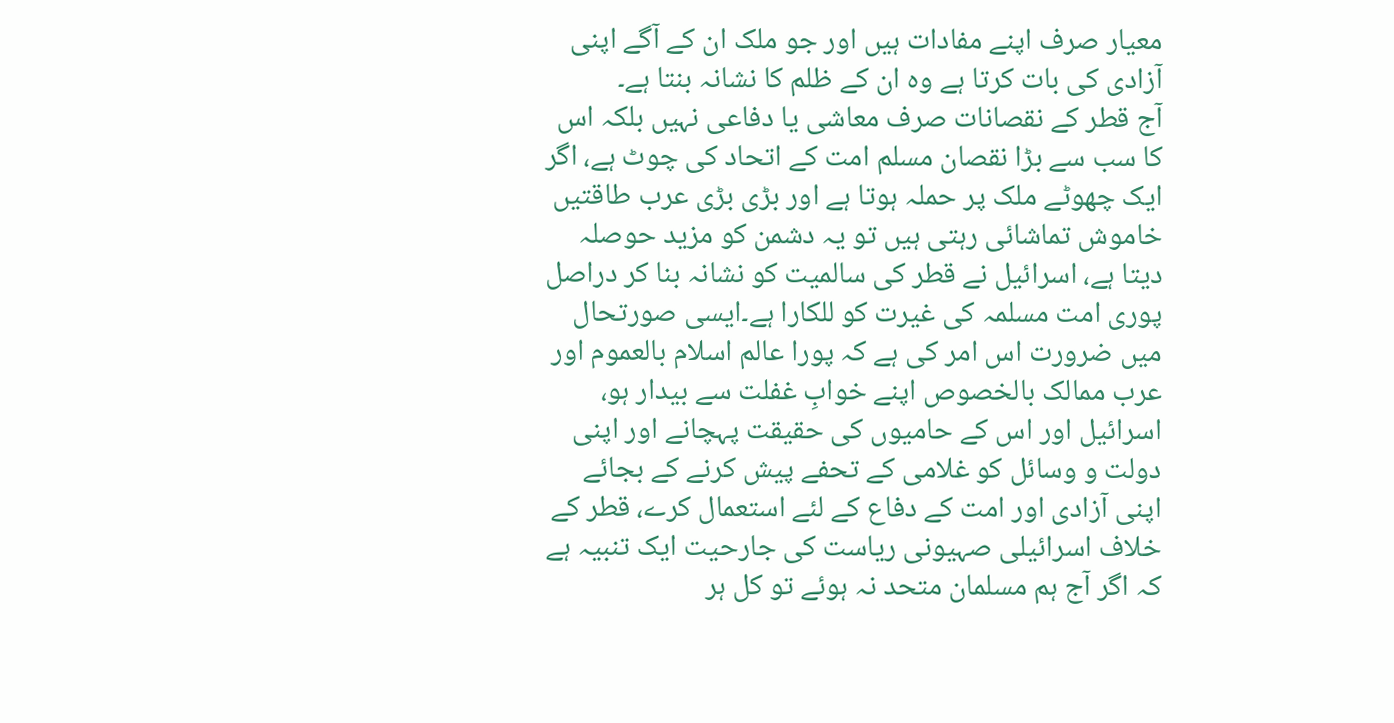معیار صرف اپنے مفادات ہیں اور جو ملک ان کے آگے اپنی آزادی کی بات کرتا ہے وہ ان کے ظلم کا نشانہ بنتا ہے۔
آج قطر کے نقصانات صرف معاشی یا دفاعی نہیں بلکہ اس کا سب سے بڑا نقصان مسلم امت کے اتحاد کی چوٹ ہے، اگر ایک چھوٹے ملک پر حملہ ہوتا ہے اور بڑی بڑی عرب طاقتیں خاموش تماشائی رہتی ہیں تو یہ دشمن کو مزید حوصلہ دیتا ہے، اسرائیل نے قطر کی سالمیت کو نشانہ بنا کر دراصل پوری امت مسلمہ کی غیرت کو للکارا ہے۔ایسی صورتحال میں ضرورت اس امر کی ہے کہ پورا عالم اسلام بالعموم اور عرب ممالک بالخصوص اپنے خوابِ غفلت سے بیدار ہو، اسرائیل اور اس کے حامیوں کی حقیقت پہچانے اور اپنی دولت و وسائل کو غلامی کے تحفے پیش کرنے کے بجائے اپنی آزادی اور امت کے دفاع کے لئے استعمال کرے، قطر کے خلاف اسرائیلی صہیونی ریاست کی جارحیت ایک تنبیہ ہے کہ اگر آج ہم مسلمان متحد نہ ہوئے تو کل ہر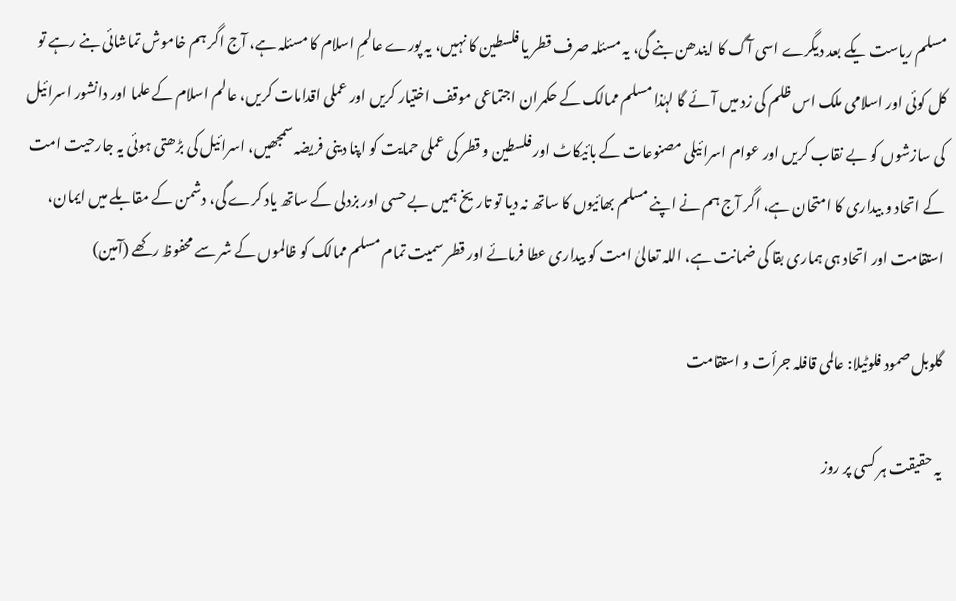مسلم ریاست یکے بعد دیگرے اسی آگ کا ایندھن بنے گی، یہ مسئلہ صرف قطر یا فلسطین کا نہیں، یہ پورے عالمِ اسلام کا مسئلہ ہے، آج اگر ہم خاموش تماشائی بنے رہے تو کل کوئی اور اسلامی ملک اس ظلم کی زد میں آئے گا لہٰذا مسلم ممالک کے حکمران اجتماعی موقف اختیار کریں اور عملی اقدامات کریں، عالم اسلام کے علما اور دانشور اسرائیل کی سازشوں کو بے نقاب کریں اور عوام اسرائیلی مصنوعات کے بائیکاٹ اور فلسطین و قطر کی عملی حمایت کو اپنا دینی فریضہ سمجھیں، اسرائیل کی بڑھتی ہوئی یہ جارحیت امت کے اتحاد و بیداری کا امتحان ہے، اگر آج ہم نے اپنے مسلم بھائیوں کا ساتھ نہ دیا تو تاریخ ہمیں بے حسی اور بزدلی کے ساتھ یاد کرے گی، دشمن کے مقابلے میں ایمان، استقامت اور اتحاد ہی ہماری بقا کی ضمانت ہے، اللہ تعالیٰ امت کو بیداری عطا فرمائے اور قطر سمیت تمام مسلم ممالک کو ظالموں کے شر سے محفوظ رکھے (آمین)

گلوبل صمود فلوٹیلا: عالمی قافلہ جرأت و استقامت

یہ حقیقت ہر کسی پر روز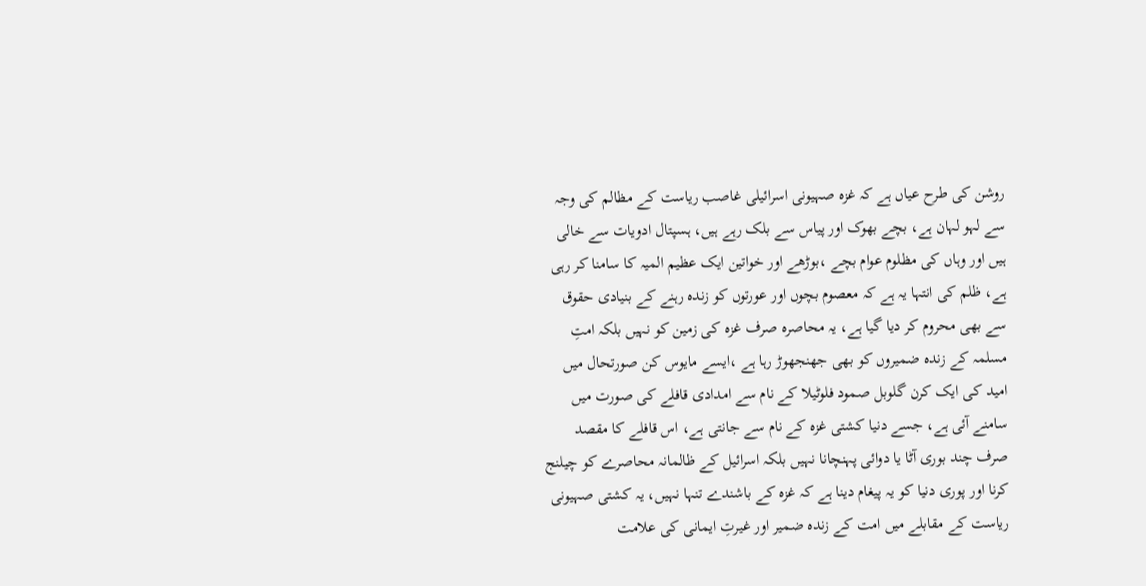روشن کی طرح عیاں ہے کہ غزہ صہیونی اسرائیلی غاصب ریاست کے مظالم کی وجہ سے لہو لہان ہے، بچے بھوک اور پیاس سے بلک رہے ہیں، ہسپتال ادویات سے خالی ہیں اور وہاں کی مظلوم عوام بچے ،بوڑھے اور خواتین ایک عظیم المیہ کا سامنا کر رہی ہے، ظلم کی انتہا یہ ہے کہ معصوم بچوں اور عورتوں کو زندہ رہنے کے بنیادی حقوق سے بھی محروم کر دیا گیا ہے، یہ محاصرہ صرف غزہ کی زمین کو نہیں بلکہ امتِ مسلمہ کے زندہ ضمیروں کو بھی جھنجھوڑ رہا ہے ،ایسے مایوس کن صورتحال میں امید کی ایک کرن گلوبل صمود فلوٹیلا کے نام سے امدادی قافلے کی صورت میں سامنے آئی ہے، جسے دنیا کشتی غزہ کے نام سے جانتی ہے، اس قافلے کا مقصد صرف چند بوری آٹا یا دوائی پہنچانا نہیں بلکہ اسرائیل کے ظالمانہ محاصرے کو چیلنج کرنا اور پوری دنیا کو یہ پیغام دینا ہے کہ غزہ کے باشندے تنہا نہیں، یہ کشتی صہیونی ریاست کے مقابلے میں امت کے زندہ ضمیر اور غیرتِ ایمانی کی علامت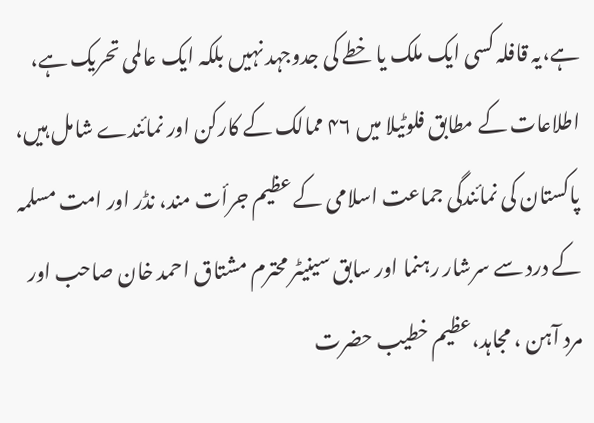ہے،یہ قافلہ کسی ایک ملک یا خطے کی جدوجہد نہیں بلکہ ایک عالمی تحریک ہے، اطلاعات کے مطابق فلوٹیلا میں ۴۶ ممالک کے کارکن اور نمائندے شامل ہیں، پاکستان کی نمائندگی جماعت اسلامی کے عظیم جرأت مند، نڈر اور امت مسلمہ کے درد سے سرشار رہنما اور سابق سینیٹر محترم مشتاق احمد خان صاحب اور مرد آہن ، مجاہد،عظیم خطیب حضرت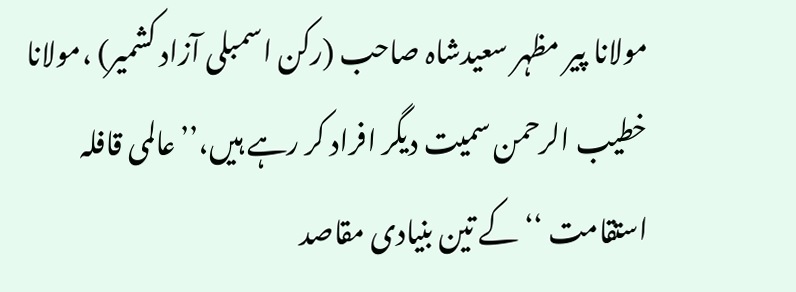مولانا پیر مظہر سعیدشاہ صاحب (رکن اسمبلی آزاد کشمیر) ،مولانا خطیب الرحمن سمیت دیگر افراد کر رہے ہیں،’’عالمی قافلہ استقامت ‘‘ کے تین بنیادی مقاصد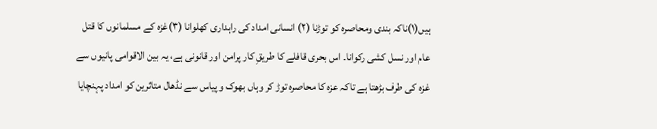ہیں(۱)ناکہ بندی ومحاصرہ کو توڑنا (۲) انسانی امداد کی راہداری کھلوانا (۳)غزہ کے مسلمانوں کا قتل عام اور نسل کشی رکوانا۔ اس بحری قافلے کا طریقِ کار پرامن اور قانونی ہے، یہ بین الاقوامی پانیوں سے غزہ کی طرف بڑھتا ہے تاکہ عزہ کا محاصرہ توڑ کر وہاں بھوک و پیاس سے نڈھال متاثرین کو امداد پہنچایا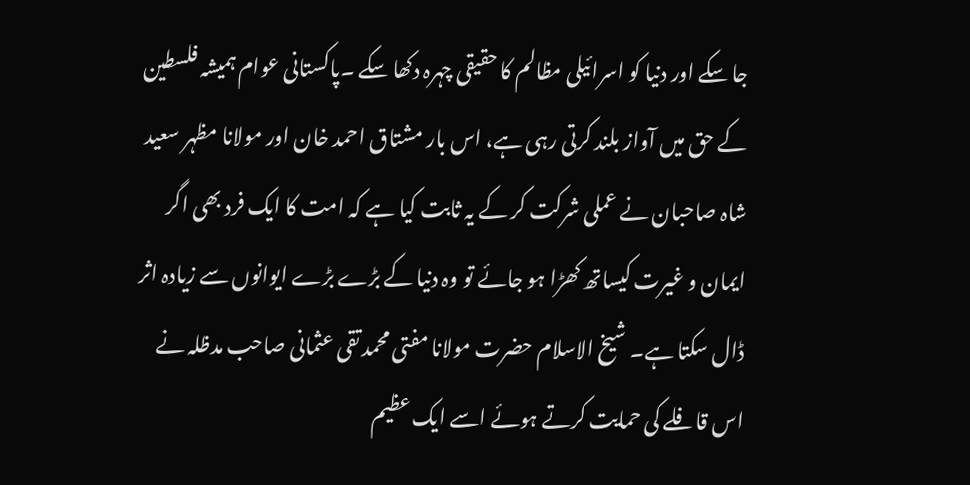جا سکے اور دنیا کو اسرائیلی مظالم کا حقیقی چہرہ دکھا سکے ۔پاکستانی عوام ہمیشہ فلسطین کے حق میں آواز بلند کرتی رہی ہے، اس بار مشتاق احمد خان اور مولانا مظہر سعید شاہ صاحبان نے عملی شرکت کر کے یہ ثابت کیا ہے کہ امت کا ایک فرد بھی اگر ایمان و غیرت کیساتھ کھڑا ہو جائے تو وہ دنیا کے بڑے بڑے ایوانوں سے زیادہ اثر ڈال سکتا ہے۔ شیخ الاسلام حضرت مولانا مفتی محمد تقی عثمانی صاحب مدظلہ نے اس قافلے کی حمایت کرتے ہوئے اسے ایک عظیم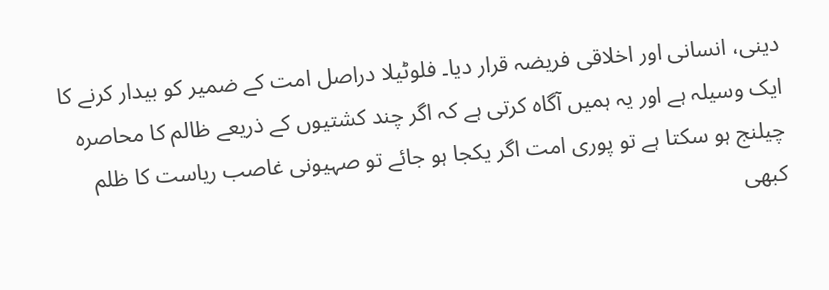دینی، انسانی اور اخلاقی فریضہ قرار دیا۔ فلوٹیلا دراصل امت کے ضمیر کو بیدار کرنے کا ایک وسیلہ ہے اور یہ ہمیں آگاہ کرتی ہے کہ اگر چند کشتیوں کے ذریعے ظالم کا محاصرہ چیلنج ہو سکتا ہے تو پوری امت اگر یکجا ہو جائے تو صہیونی غاصب ریاست کا ظلم کبھی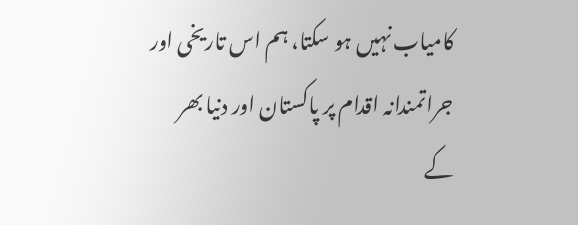کامیاب نہیں ہو سکتا، ہم اس تاریخی اور جراتمندانہ اقدام پر پاکستان اور دنیا بھر کے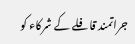جراتمند قافلے کے شرکاء کو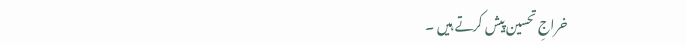خراجِ تحسین پیش کرتے ہیں ۔